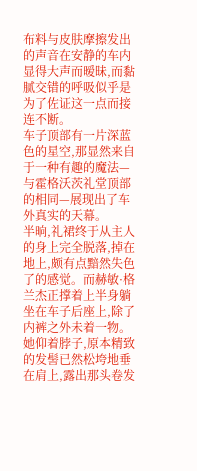布料与皮肤摩擦发出的声音在安静的车内显得大声而暧昧,而黏腻交错的呼吸似乎是为了佐证这一点而接连不断。
车子顶部有一片深蓝色的星空,那显然来自于一种有趣的魔法—与霍格沃茨礼堂顶部的相同—展现出了车外真实的天幕。
半晌,礼裙终于从主人的身上完全脱落,掉在地上,颇有点黯然失色了的感觉。而赫敏·格兰杰正撑着上半身躺坐在车子后座上,除了内裤之外未着一物。她仰着脖子,原本精致的发髻已然松垮地垂在肩上,露出那头卷发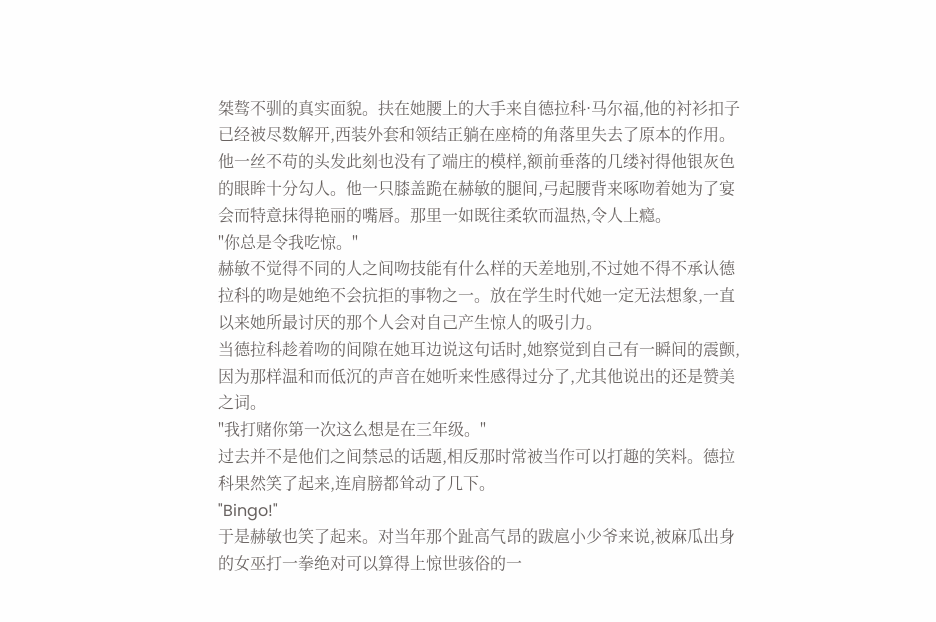桀骜不驯的真实面貌。扶在她腰上的大手来自德拉科·马尔福,他的衬衫扣子已经被尽数解开,西装外套和领结正躺在座椅的角落里失去了原本的作用。他一丝不苟的头发此刻也没有了端庄的模样,额前垂落的几缕衬得他银灰色的眼眸十分勾人。他一只膝盖跪在赫敏的腿间,弓起腰背来啄吻着她为了宴会而特意抹得艳丽的嘴唇。那里一如既往柔软而温热,令人上瘾。
"你总是令我吃惊。"
赫敏不觉得不同的人之间吻技能有什么样的天差地别,不过她不得不承认德拉科的吻是她绝不会抗拒的事物之一。放在学生时代她一定无法想象,一直以来她所最讨厌的那个人会对自己产生惊人的吸引力。
当德拉科趁着吻的间隙在她耳边说这句话时,她察觉到自己有一瞬间的震颤,因为那样温和而低沉的声音在她听来性感得过分了,尤其他说出的还是赞美之词。
"我打赌你第一次这么想是在三年级。"
过去并不是他们之间禁忌的话题,相反那时常被当作可以打趣的笑料。德拉科果然笑了起来,连肩膀都耸动了几下。
"Bingo!"
于是赫敏也笑了起来。对当年那个趾高气昂的跋扈小少爷来说,被麻瓜出身的女巫打一拳绝对可以算得上惊世骇俗的一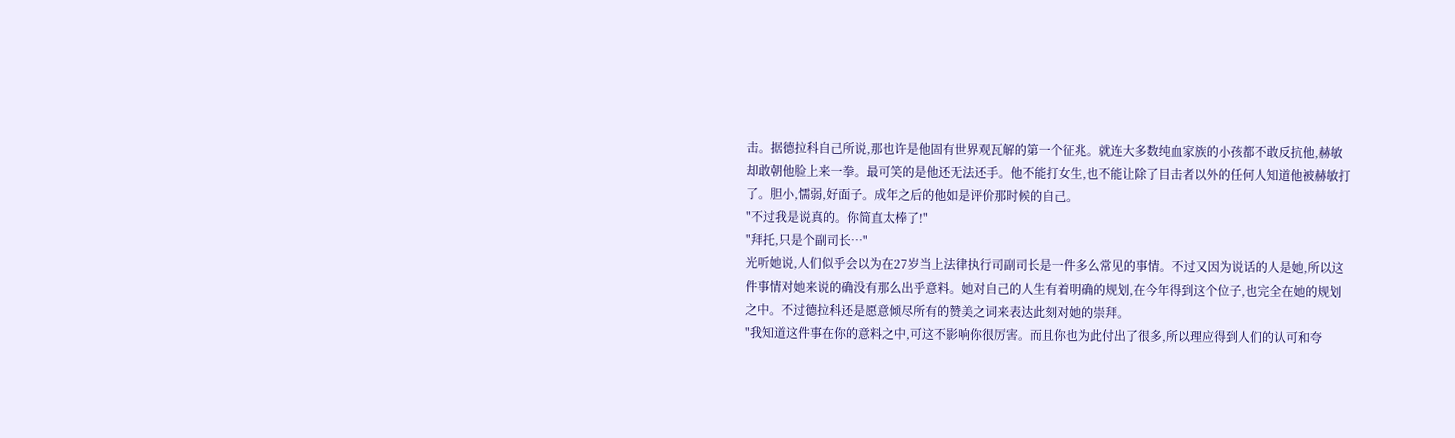击。据德拉科自己所说,那也许是他固有世界观瓦解的第一个征兆。就连大多数纯血家族的小孩都不敢反抗他,赫敏却敢朝他脸上来一拳。最可笑的是他还无法还手。他不能打女生,也不能让除了目击者以外的任何人知道他被赫敏打了。胆小,懦弱,好面子。成年之后的他如是评价那时候的自己。
"不过我是说真的。你简直太棒了!"
"拜托,只是个副司长…"
光听她说,人们似乎会以为在27岁当上法律执行司副司长是一件多么常见的事情。不过又因为说话的人是她,所以这件事情对她来说的确没有那么出乎意料。她对自己的人生有着明确的规划,在今年得到这个位子,也完全在她的规划之中。不过德拉科还是愿意倾尽所有的赞美之词来表达此刻对她的崇拜。
"我知道这件事在你的意料之中,可这不影响你很厉害。而且你也为此付出了很多,所以理应得到人们的认可和夸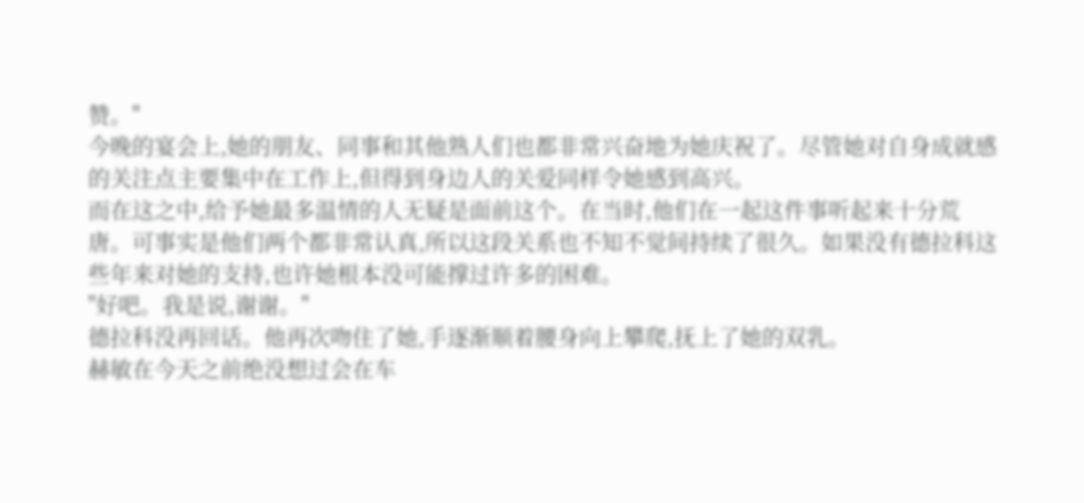赞。"
今晚的宴会上,她的朋友、同事和其他熟人们也都非常兴奋地为她庆祝了。尽管她对自身成就感的关注点主要集中在工作上,但得到身边人的关爱同样令她感到高兴。
而在这之中,给予她最多温情的人无疑是面前这个。在当时,他们在一起这件事听起来十分荒唐。可事实是他们两个都非常认真,所以这段关系也不知不觉间持续了很久。如果没有德拉科这些年来对她的支持,也许她根本没可能撑过许多的困难。
"好吧。我是说,谢谢。"
德拉科没再回话。他再次吻住了她,手逐渐顺着腰身向上攀爬,抚上了她的双乳。
赫敏在今天之前绝没想过会在车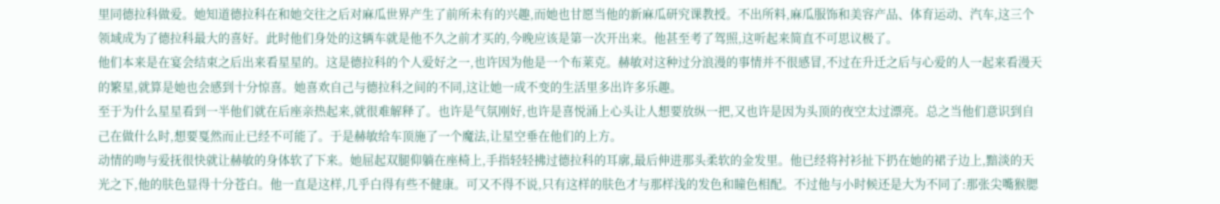里同德拉科做爱。她知道德拉科在和她交往之后对麻瓜世界产生了前所未有的兴趣,而她也甘愿当他的新麻瓜研究课教授。不出所料,麻瓜服饰和美容产品、体育运动、汽车,这三个领域成为了德拉科最大的喜好。此时他们身处的这辆车就是他不久之前才买的,今晚应该是第一次开出来。他甚至考了驾照,这听起来简直不可思议极了。
他们本来是在宴会结束之后出来看星星的。这是德拉科的个人爱好之一,也许因为他是一个布莱克。赫敏对这种过分浪漫的事情并不很感冒,不过在升迁之后与心爱的人一起来看漫天的繁星,就算是她也会感到十分惊喜。她喜欢自己与德拉科之间的不同,这让她一成不变的生活里多出许多乐趣。
至于为什么星星看到一半他们就在后座亲热起来,就很难解释了。也许是气氛刚好,也许是喜悦涌上心头让人想要放纵一把,又也许是因为头顶的夜空太过漂亮。总之当他们意识到自己在做什么时,想要戛然而止已经不可能了。于是赫敏给车顶施了一个魔法,让星空垂在他们的上方。
动情的吻与爱抚很快就让赫敏的身体软了下来。她屈起双腿仰躺在座椅上,手指轻轻拂过德拉科的耳廓,最后伸进那头柔软的金发里。他已经将衬衫扯下扔在她的裙子边上,黯淡的天光之下,他的肤色显得十分苍白。他一直是这样,几乎白得有些不健康。可又不得不说,只有这样的肤色才与那样浅的发色和瞳色相配。不过他与小时候还是大为不同了:那张尖嘴猴腮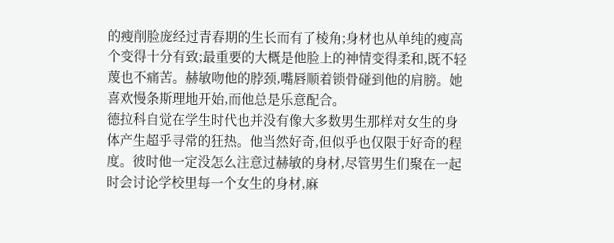的瘦削脸庞经过青春期的生长而有了棱角;身材也从单纯的瘦高个变得十分有致;最重要的大概是他脸上的神情变得柔和,既不轻蔑也不痛苦。赫敏吻他的脖颈,嘴唇顺着锁骨碰到他的肩膀。她喜欢慢条斯理地开始,而他总是乐意配合。
德拉科自觉在学生时代也并没有像大多数男生那样对女生的身体产生超乎寻常的狂热。他当然好奇,但似乎也仅限于好奇的程度。彼时他一定没怎么注意过赫敏的身材,尽管男生们聚在一起时会讨论学校里每一个女生的身材,麻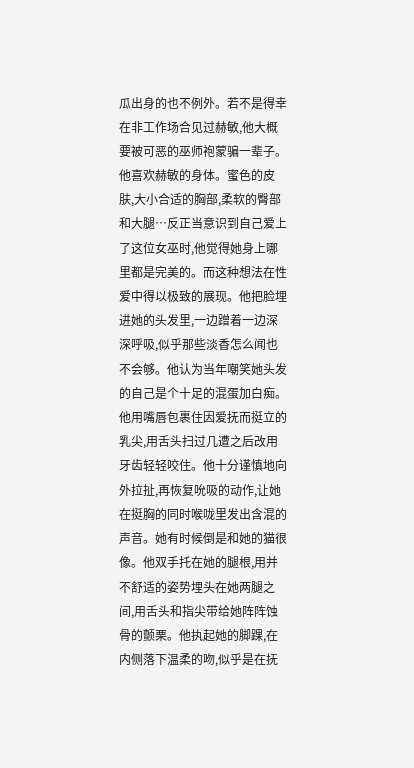瓜出身的也不例外。若不是得幸在非工作场合见过赫敏,他大概要被可恶的巫师袍蒙骗一辈子。他喜欢赫敏的身体。蜜色的皮肤,大小合适的胸部,柔软的臀部和大腿…反正当意识到自己爱上了这位女巫时,他觉得她身上哪里都是完美的。而这种想法在性爱中得以极致的展现。他把脸埋进她的头发里,一边蹭着一边深深呼吸,似乎那些淡香怎么闻也不会够。他认为当年嘲笑她头发的自己是个十足的混蛋加白痴。他用嘴唇包裹住因爱抚而挺立的乳尖,用舌头扫过几遭之后改用牙齿轻轻咬住。他十分谨慎地向外拉扯,再恢复吮吸的动作,让她在挺胸的同时喉咙里发出含混的声音。她有时候倒是和她的猫很像。他双手托在她的腿根,用并不舒适的姿势埋头在她两腿之间,用舌头和指尖带给她阵阵蚀骨的颤栗。他执起她的脚踝,在内侧落下温柔的吻,似乎是在抚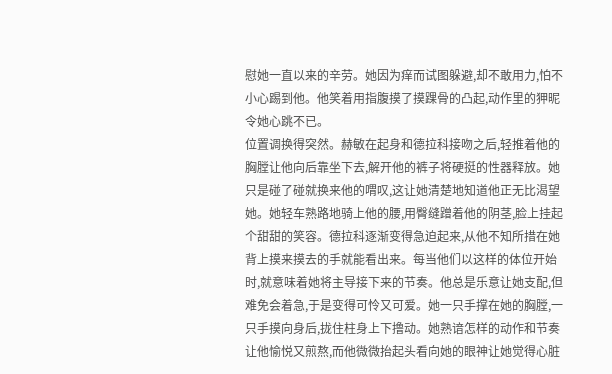慰她一直以来的辛劳。她因为痒而试图躲避,却不敢用力,怕不小心踢到他。他笑着用指腹摸了摸踝骨的凸起,动作里的狎昵令她心跳不已。
位置调换得突然。赫敏在起身和德拉科接吻之后,轻推着他的胸膛让他向后靠坐下去,解开他的裤子将硬挺的性器释放。她只是碰了碰就换来他的喟叹,这让她清楚地知道他正无比渴望她。她轻车熟路地骑上他的腰,用臀缝蹭着他的阴茎,脸上挂起个甜甜的笑容。德拉科逐渐变得急迫起来,从他不知所措在她背上摸来摸去的手就能看出来。每当他们以这样的体位开始时,就意味着她将主导接下来的节奏。他总是乐意让她支配,但难免会着急,于是变得可怜又可爱。她一只手撑在她的胸膛,一只手摸向身后,拢住柱身上下撸动。她熟谙怎样的动作和节奏让他愉悦又煎熬,而他微微抬起头看向她的眼神让她觉得心脏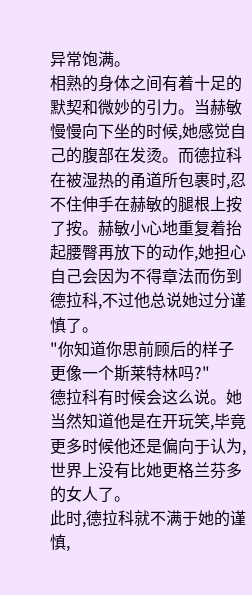异常饱满。
相熟的身体之间有着十足的默契和微妙的引力。当赫敏慢慢向下坐的时候,她感觉自己的腹部在发烫。而德拉科在被湿热的甬道所包裹时,忍不住伸手在赫敏的腿根上按了按。赫敏小心地重复着抬起腰臀再放下的动作,她担心自己会因为不得章法而伤到德拉科,不过他总说她过分谨慎了。
"你知道你思前顾后的样子更像一个斯莱特林吗?"
德拉科有时候会这么说。她当然知道他是在开玩笑,毕竟更多时候他还是偏向于认为,世界上没有比她更格兰芬多的女人了。
此时,德拉科就不满于她的谨慎,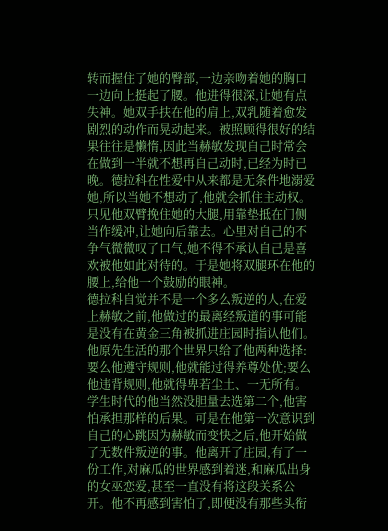转而握住了她的臀部,一边亲吻着她的胸口一边向上挺起了腰。他进得很深,让她有点失神。她双手扶在他的肩上,双乳随着愈发剧烈的动作而晃动起来。被照顾得很好的结果往往是懒惰,因此当赫敏发现自己时常会在做到一半就不想再自己动时,已经为时已晚。德拉科在性爱中从来都是无条件地溺爱她,所以当她不想动了,他就会抓住主动权。只见他双臂挽住她的大腿,用靠垫抵在门侧当作缓冲,让她向后靠去。心里对自己的不争气微微叹了口气,她不得不承认自己是喜欢被他如此对待的。于是她将双腿环在他的腰上,给他一个鼓励的眼神。
德拉科自觉并不是一个多么叛逆的人,在爱上赫敏之前,他做过的最离经叛道的事可能是没有在黄金三角被抓进庄园时指认他们。他原先生活的那个世界只给了他两种选择:要么他遵守规则,他就能过得养尊处优;要么他违背规则,他就得卑若尘土、一无所有。学生时代的他当然没胆量去选第二个,他害怕承担那样的后果。可是在他第一次意识到自己的心跳因为赫敏而变快之后,他开始做了无数件叛逆的事。他离开了庄园,有了一份工作,对麻瓜的世界感到着迷,和麻瓜出身的女巫恋爱,甚至一直没有将这段关系公开。他不再感到害怕了,即便没有那些头衔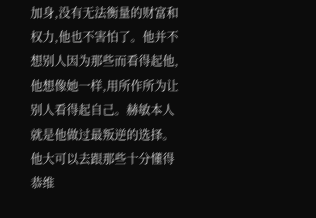加身,没有无法衡量的财富和权力,他也不害怕了。他并不想别人因为那些而看得起他,他想像她一样,用所作所为让别人看得起自己。赫敏本人就是他做过最叛逆的选择。他大可以去跟那些十分懂得恭维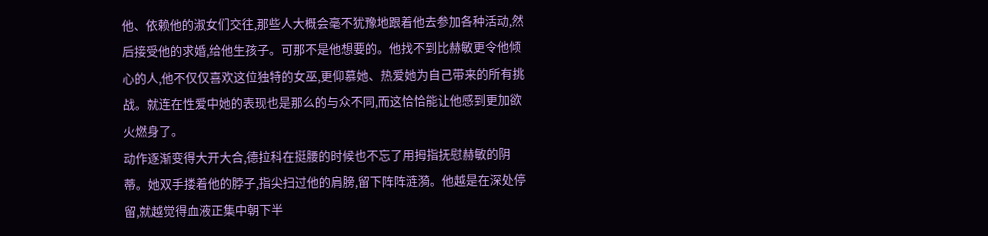他、依赖他的淑女们交往,那些人大概会毫不犹豫地跟着他去参加各种活动,然后接受他的求婚,给他生孩子。可那不是他想要的。他找不到比赫敏更令他倾心的人,他不仅仅喜欢这位独特的女巫,更仰慕她、热爱她为自己带来的所有挑战。就连在性爱中她的表现也是那么的与众不同,而这恰恰能让他感到更加欲火燃身了。
动作逐渐变得大开大合,德拉科在挺腰的时候也不忘了用拇指抚慰赫敏的阴蒂。她双手搂着他的脖子,指尖扫过他的肩膀,留下阵阵涟漪。他越是在深处停留,就越觉得血液正集中朝下半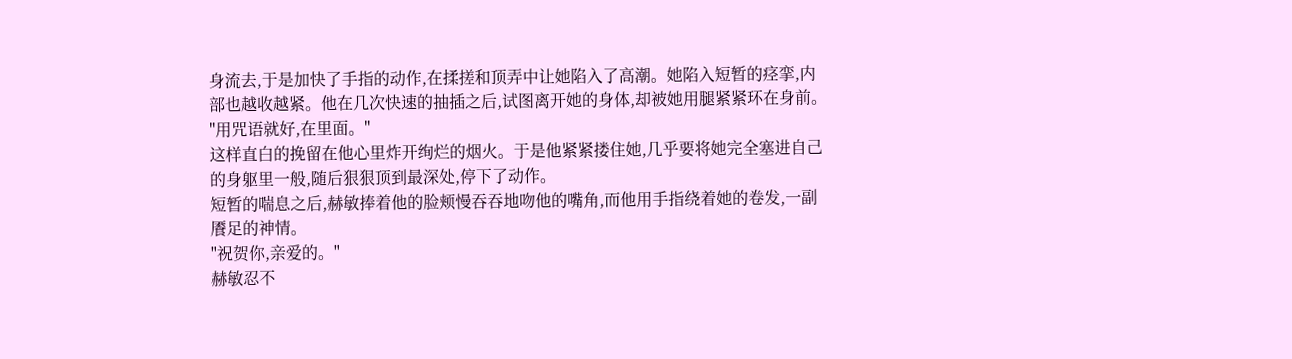身流去,于是加快了手指的动作,在揉搓和顶弄中让她陷入了高潮。她陷入短暂的痉挛,内部也越收越紧。他在几次快速的抽插之后,试图离开她的身体,却被她用腿紧紧环在身前。
"用咒语就好,在里面。"
这样直白的挽留在他心里炸开绚烂的烟火。于是他紧紧搂住她,几乎要将她完全塞进自己的身躯里一般,随后狠狠顶到最深处,停下了动作。
短暂的喘息之后,赫敏捧着他的脸颊慢吞吞地吻他的嘴角,而他用手指绕着她的卷发,一副餍足的神情。
"祝贺你,亲爱的。"
赫敏忍不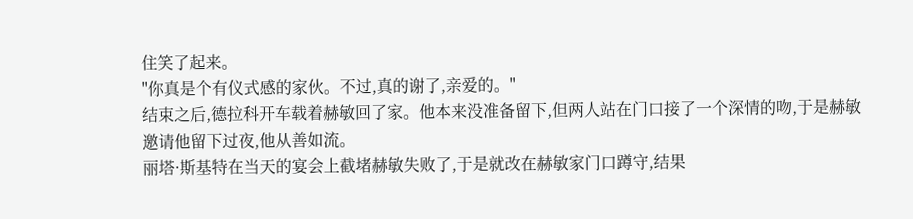住笑了起来。
"你真是个有仪式感的家伙。不过,真的谢了,亲爱的。"
结束之后,德拉科开车载着赫敏回了家。他本来没准备留下,但两人站在门口接了一个深情的吻,于是赫敏邀请他留下过夜,他从善如流。
丽塔·斯基特在当天的宴会上截堵赫敏失败了,于是就改在赫敏家门口蹲守,结果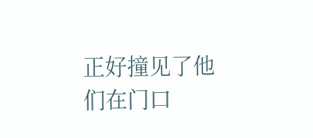正好撞见了他们在门口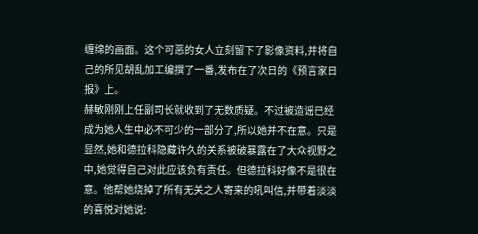缠绵的画面。这个可恶的女人立刻留下了影像资料,并将自己的所见胡乱加工编撰了一番,发布在了次日的《预言家日报》上。
赫敏刚刚上任副司长就收到了无数质疑。不过被造谣已经成为她人生中必不可少的一部分了,所以她并不在意。只是显然,她和德拉科隐藏许久的关系被破暴露在了大众视野之中,她觉得自己对此应该负有责任。但德拉科好像不是很在意。他帮她烧掉了所有无关之人寄来的吼叫信,并带着淡淡的喜悦对她说: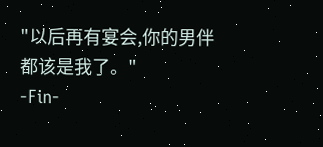"以后再有宴会,你的男伴都该是我了。"
-Fin-